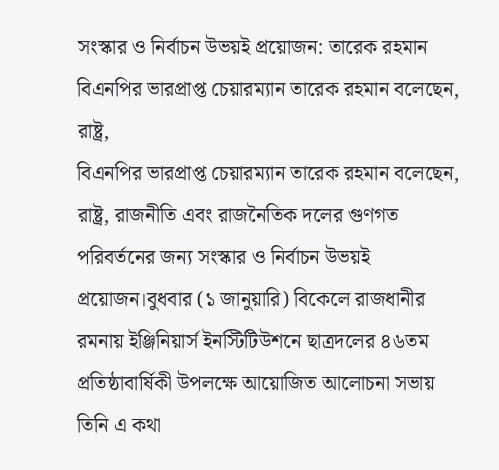সংস্কার ও নির্বাচন উভয়ই প্রয়োজন: তারেক রহমান
বিএনপির ভারপ্রাপ্ত চেয়ারম্যান তারেক রহমান বলেছেন, রাষ্ট্র,
বিএনপির ভারপ্রাপ্ত চেয়ারম্যান তারেক রহমান বলেছেন, রাষ্ট্র, রাজনীতি এবং রাজনৈতিক দলের গুণগত পরিবর্তনের জন্য সংস্কার ও নির্বাচন উভয়ই প্রয়োজন।বুধবার (১ জানুয়ারি) বিকেলে রাজধানীর রমনায় ইঞ্জিনিয়ার্স ইনস্টিটিউশনে ছাত্রদলের ৪৬তম প্রতিষ্ঠাবার্ষিকী উপলক্ষে আয়োজিত আলোচনা সভায় তিনি এ কথা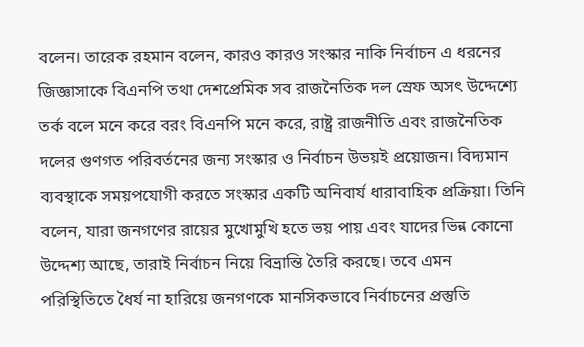বলেন। তারেক রহমান বলেন, কারও কারও সংস্কার নাকি নির্বাচন এ ধরনের জিজ্ঞাসাকে বিএনপি তথা দেশপ্রেমিক সব রাজনৈতিক দল স্রেফ অসৎ উদ্দেশ্যে তর্ক বলে মনে করে বরং বিএনপি মনে করে, রাষ্ট্র রাজনীতি এবং রাজনৈতিক দলের গুণগত পরিবর্তনের জন্য সংস্কার ও নির্বাচন উভয়ই প্রয়োজন। বিদ্যমান ব্যবস্থাকে সময়পযোগী করতে সংস্কার একটি অনিবার্য ধারাবাহিক প্রক্রিয়া। তিনি বলেন, যারা জনগণের রায়ের মুখোমুখি হতে ভয় পায় এবং যাদের ভিন্ন কোনো উদ্দেশ্য আছে, তারাই নির্বাচন নিয়ে বিভ্রান্তি তৈরি করছে। তবে এমন পরিস্থিতিতে ধৈর্য না হারিয়ে জনগণকে মানসিকভাবে নির্বাচনের প্রস্তুতি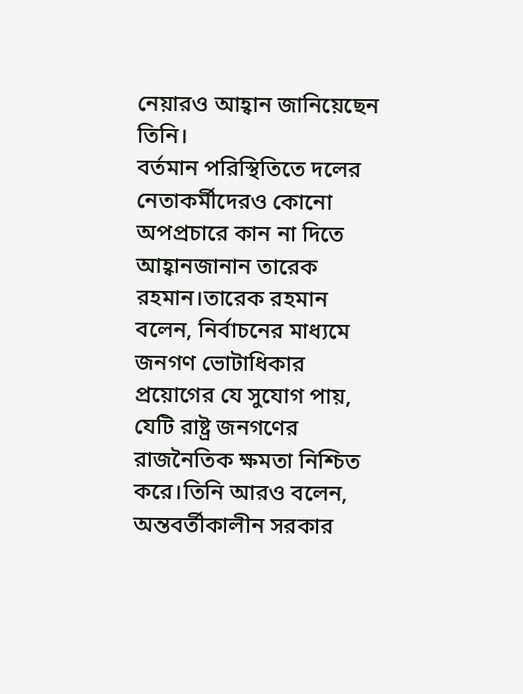নেয়ারও আহ্বান জানিয়েছেন তিনি।
বর্তমান পরিস্থিতিতে দলের নেতাকর্মীদেরও কোনো অপপ্রচারে কান না দিতে আহ্বানজানান তারেক রহমান।তারেক রহমান বলেন, নির্বাচনের মাধ্যমে জনগণ ভোটাধিকার প্রয়োগের যে সুযোগ পায়, যেটি রাষ্ট্র জনগণের রাজনৈতিক ক্ষমতা নিশ্চিত করে।তিনি আরও বলেন, অন্তবর্তীকালীন সরকার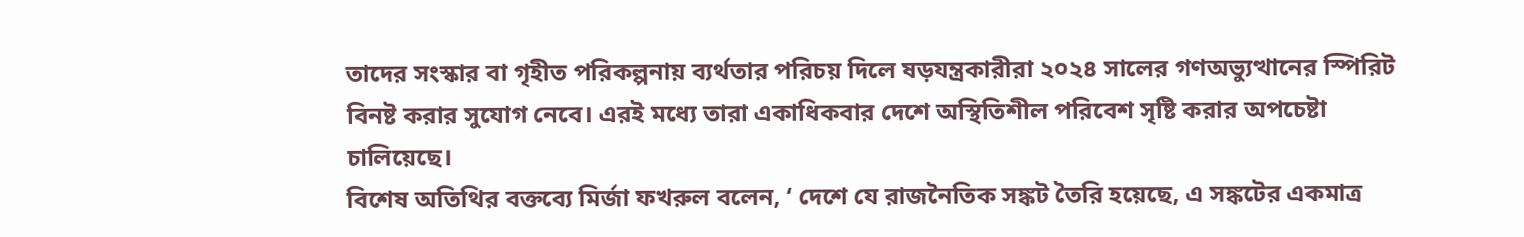তাদের সংস্কার বা গৃহীত পরিকল্পনায় ব্যর্থতার পরিচয় দিলে ষড়যন্ত্রকারীরা ২০২৪ সালের গণঅভ্যুত্থানের স্পিরিট বিনষ্ট করার সুযোগ নেবে। এরই মধ্যে তারা একাধিকবার দেশে অস্থিতিশীল পরিবেশ সৃষ্টি করার অপচেষ্টা চালিয়েছে।
বিশেষ অতিথির বক্তব্যে মির্জা ফখরুল বলেন, ‘ দেশে যে রাজনৈতিক সঙ্কট তৈরি হয়েছে, এ সঙ্কটের একমাত্র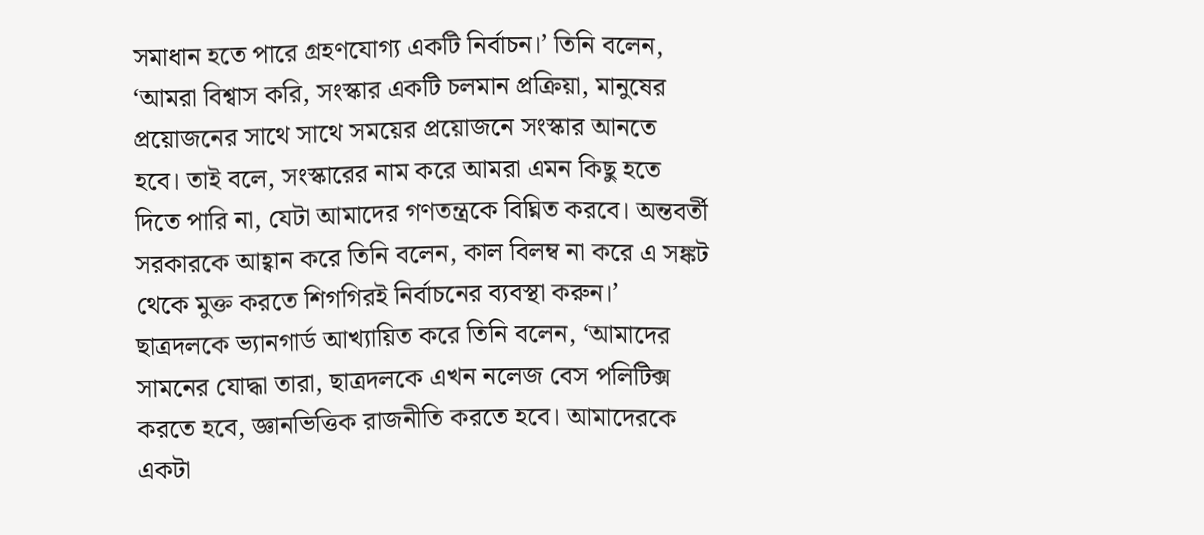সমাধান হতে পারে গ্রহণযোগ্য একটি নির্বাচন।’ তিনি বলেন, ‘আমরা বিশ্বাস করি, সংস্কার একটি চলমান প্রক্রিয়া, মানুষের প্রয়োজনের সাথে সাথে সময়ের প্রয়োজনে সংস্কার আনতে হবে। তাই বলে, সংস্কারের নাম করে আমরা এমন কিছু হতে দিতে পারি না, যেটা আমাদের গণতন্ত্রকে বিঘ্নিত করবে। অন্তবর্তী সরকারকে আহ্বান করে তিনি বলেন, কাল বিলম্ব না করে এ সঙ্কট থেকে মুক্ত করতে শিগগিরই নির্বাচনের ব্যবস্থা করুন।’
ছাত্রদলকে ভ্যানগার্ড আখ্যায়িত করে তিনি বলেন, ‘আমাদের সামনের যোদ্ধা তারা, ছাত্রদলকে এখন নলেজ বেস পলিটিক্স করতে হবে, জ্ঞানভিত্তিক রাজনীতি করতে হবে। আমাদেরকে একটা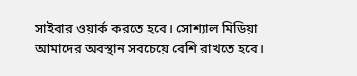সাইবার ওয়ার্ক করতে হবে। সোশ্যাল মিডিয়া আমাদের অবস্থান সবচেয়ে বেশি রাখতে হবে।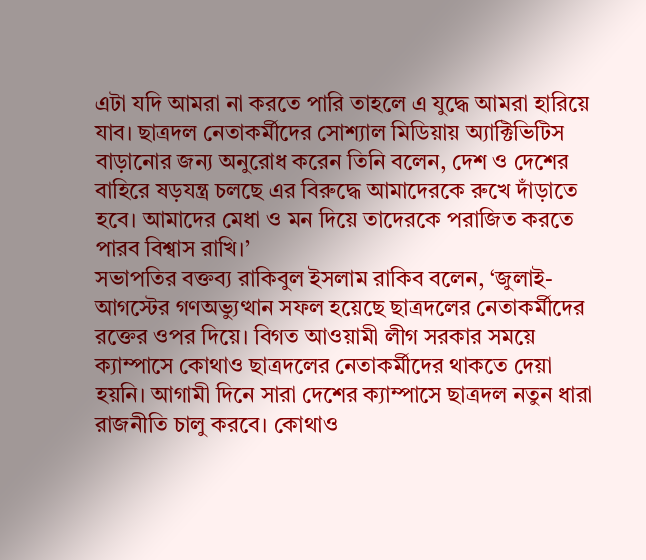এটা যদি আমরা না করতে পারি তাহলে এ যুদ্ধে আমরা হারিয়ে যাব। ছাত্রদল নেতাকর্মীদের সোশ্যাল মিডিয়ায় অ্যাক্টিভিটিস বাড়ানোর জন্য অনুরোধ করেন তিনি বলেন, দেশ ও দেশের বাহিরে ষড়যন্ত্র চলছে এর বিরুদ্ধে আমাদেরকে রুখে দাঁড়াতে হবে। আমাদের মেধা ও মন দিয়ে তাদেরকে পরাজিত করতে পারব বিশ্বাস রাখি।’
সভাপতির বক্তব্য রাকিবুল ইসলাম রাকিব বলেন, ‘জুলাই-আগস্টের গণঅভ্যুত্থান সফল হয়েছে ছাত্রদলের নেতাকর্মীদের রক্তের ওপর দিয়ে। বিগত আওয়ামী লীগ সরকার সময়ে ক্যাম্পাসে কোথাও ছাত্রদলের নেতাকর্মীদের থাকতে দেয়া হয়নি। আগামী দিনে সারা দেশের ক্যাম্পাসে ছাত্রদল নতুন ধারা রাজনীতি চালু করবে। কোথাও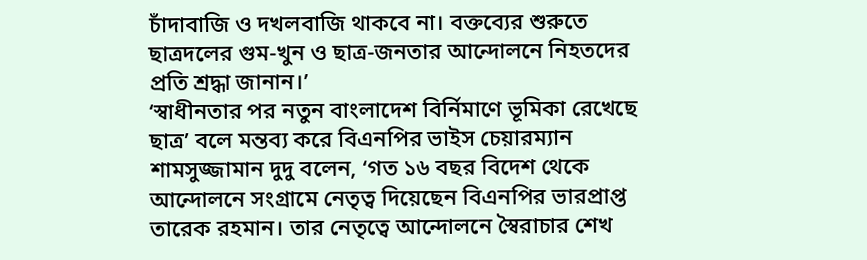চাঁদাবাজি ও দখলবাজি থাকবে না। বক্তব্যের শুরুতে ছাত্রদলের গুম-খুন ও ছাত্র-জনতার আন্দোলনে নিহতদের প্রতি শ্রদ্ধা জানান।’
‘স্বাধীনতার পর নতুন বাংলাদেশ বির্নিমাণে ভূমিকা রেখেছে ছাত্র’ বলে মন্তব্য করে বিএনপির ভাইস চেয়ারম্যান শামসুজ্জামান দুদু বলেন, ‘গত ১৬ বছর বিদেশ থেকে আন্দোলনে সংগ্রামে নেতৃত্ব দিয়েছেন বিএনপির ভারপ্রাপ্ত তারেক রহমান। তার নেতৃত্বে আন্দোলনে স্বৈরাচার শেখ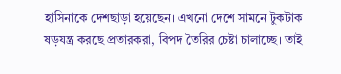হাসিনাকে দেশছাড়া হয়েছেন। এখনো দেশে সামনে টুকটাক ষড়যন্ত্র করছে প্রতারকরা, বিপদ তৈরির চেষ্টা চালাচ্ছে। তাই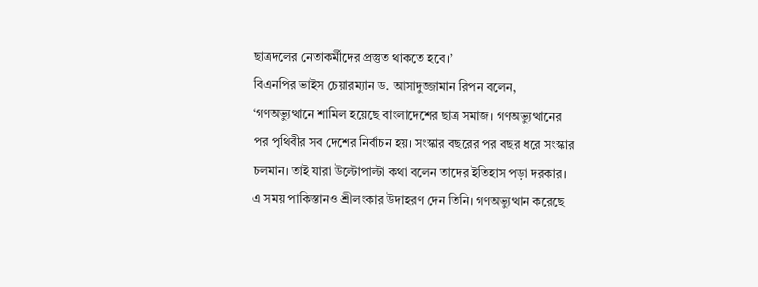ছাত্রদলের নেতাকর্মীদের প্রস্তুত থাকতে হবে।’
বিএনপির ভাইস চেয়ারম্যান ড. আসাদুজ্জামান রিপন বলেন, ‘গণঅভ্যুত্থানে শামিল হয়েছে বাংলাদেশের ছাত্র সমাজ। গণঅভ্যুত্থানের পর পৃথিবীর সব দেশের নির্বাচন হয়। সংস্কার বছরের পর বছর ধরে সংস্কার চলমান। তাই যারা উল্টোপাল্টা কথা বলেন তাদের ইতিহাস পড়া দরকার। এ সময় পাকিস্তানও শ্রীলংকার উদাহরণ দেন তিনি। গণঅভ্যুত্থান করেছে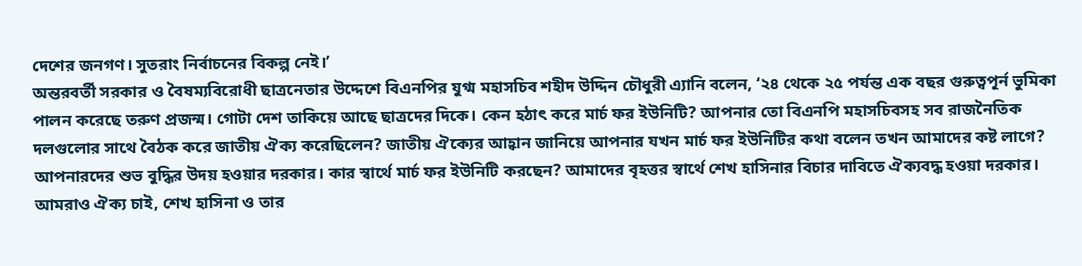দেশের জনগণ। সুতরাং নির্বাচনের বিকল্প নেই।’
অন্তরবর্তী সরকার ও বৈষম্যবিরোধী ছাত্রনেতার উদ্দেশে বিএনপির যুগ্ম মহাসচিব শহীদ উদ্দিন চৌধুরী এ্যানি বলেন, ‘২৪ থেকে ২৫ পর্যন্ত এক বছর গুরুত্বপূর্ন ভুমিকা পালন করেছে তরুণ প্রজন্ম। গোটা দেশ তাকিয়ে আছে ছাত্রদের দিকে। কেন হঠাৎ করে মার্চ ফর ইউনিটি? আপনার তো বিএনপি মহাসচিবসহ সব রাজনৈতিক দলগুলোর সাথে বৈঠক করে জাতীয় ঐক্য করেছিলেন? জাতীয় ঐক্যের আহ্বান জানিয়ে আপনার যখন মার্চ ফর ইউনিটির কথা বলেন তখন আমাদের কষ্ট লাগে? আপনারদের শুভ বুদ্ধির উদয় হওয়ার দরকার। কার স্বার্থে মার্চ ফর ইউনিটি করছেন? আমাদের বৃহত্তর স্বার্থে শেখ হাসিনার বিচার দাবিতে ঐক্যবদ্ধ হওয়া দরকার। আমরাও ঐক্য চাই, শেখ হাসিনা ও তার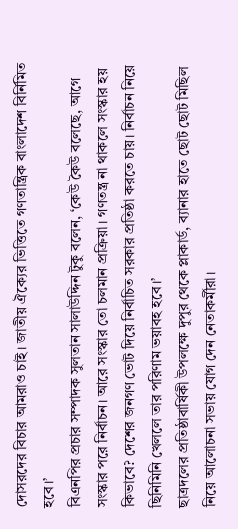দোসরদের বিচার আমরাও চাই। জাতীয় ঐক্যের ভিত্তিতে গণতান্ত্রিক বাংলাদেশ বির্নিমিত হবে।’
বিএনপির প্রচার সম্পাদক সুলতান সালাউদ্দিন টুকু বলেন, ‘কেউ কৈউ বলেছে, আগে সংস্কার পরে নির্বাচন। আরে সংস্কার তো চলমান প্রক্রিয়া। গণতন্ত্র না থাকলে সংস্কার হয় কিভাবে? দেশের জনগণ ভোট দিয়ে নির্বাচিত সরকার প্রতিষ্ঠা করতে চায়। নির্বাচন নিয়ে ছিনিমিনি খেললে তার পরিণাম ভয়াবহ হবে।’
ছাত্রদলের প্রতিষ্ঠাবার্ষিকী উপলক্ষে দুপুর থেকে প্লাকার্ড, ব্যানার হাতে ছোট ছোট মিছিল নিয়ে আলোচনা সভায় যোগ দেন নেতাকর্মীরা।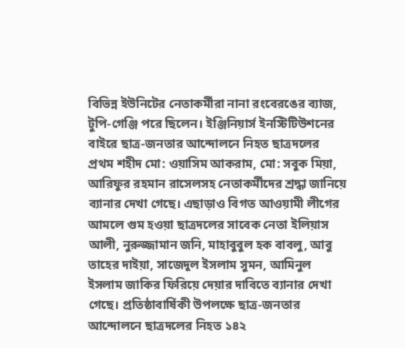বিভিন্ন ইউনিটের নেতাকর্মীরা নানা রংবেরঙের ব্যাজ, টুপি-গেঞ্জি পরে ছিলেন। ইঞ্জিনিয়ার্স ইনস্টিটিউশনের বাইরে ছাত্র-জনতার আন্দোলনে নিহত ছাত্রদলের প্রথম শহীদ মো: ওয়াসিম আকরাম, মো: সবুক মিয়া, আরিফুর রহমান রাসেলসহ নেতাকর্মীদের শ্রদ্ধা জানিয়ে ব্যানার দেখা গেছে। এছাড়াও বিগত আওয়ামী লীগের আমলে গুম হওয়া ছাত্রদলের সাবেক নেতা ইলিয়াস আলী, নুরুজ্জামান জনি, মাহাবুবুল হক বাবলু, আবু তাহের দাইয়া, সাজেদুল ইসলাম সুমন, আমিনুল ইসলাম জাকির ফিরিয়ে দেয়ার দাবিতে ব্যানার দেখা গেছে। প্রতিষ্ঠাবার্ষিকী উপলক্ষে ছাত্র-জনতার আন্দোলনে ছাত্রদলের নিহত ১৪২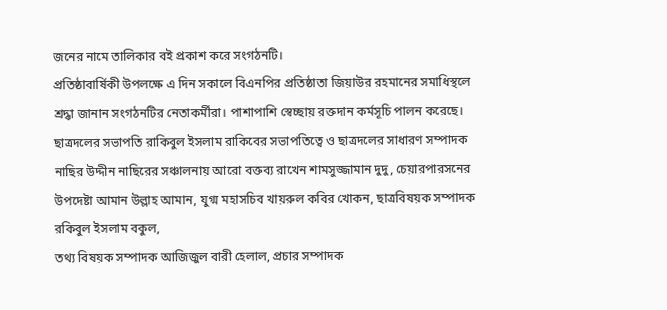জনের নামে তালিকার বই প্রকাশ করে সংগঠনটি।
প্রতিষ্ঠাবার্ষিকী উপলক্ষে এ দিন সকালে বিএনপির প্রতিষ্ঠাতা জিয়াউর রহমানের সমাধিস্থলে শ্রদ্ধা জানান সংগঠনটির নেতাকর্মীরা। পাশাপাশি স্বেচ্ছায় রক্তদান কর্মসূচি পালন করেছে। ছাত্রদলের সভাপতি রাকিবুল ইসলাম রাকিবের সভাপতিত্বে ও ছাত্রদলের সাধারণ সম্পাদক নাছির উদ্দীন নাছিরের সঞ্চালনায় আরো বক্তব্য রাখেন শামসুজ্জামান দুদু, চেয়ারপারসনের উপদেষ্টা আমান উল্লাহ আমান, যুগ্ম মহাসচিব খায়রুল কবির খোকন, ছাত্রবিষয়ক সম্পাদক রকিবুল ইসলাম বকুল,
তথ্য বিষয়ক সম্পাদক আজিজুল বারী হেলাল, প্রচার সম্পাদক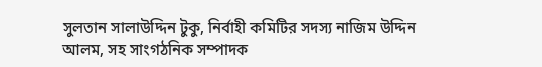সুলতান সালাউদ্দিন টুকু, নির্বাহী কমিটির সদস্য নাজিম উদ্দিন আলম, সহ সাংগঠনিক সম্পাদক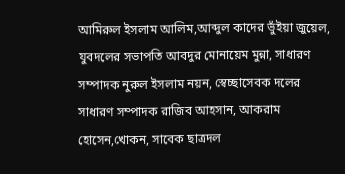আমিরুল ইসলাম আলিম,আব্দুল কাদের ভুঁইয়া জুয়েল, যুবদলের সভাপতি আবদুর মোনায়েম মুন্না, সাধারণ সম্পাদক নুরুল ইসলাম নয়ন, স্বেচ্ছাসেবক দলের সাধারণ সম্পাদক রাজিব আহসান, আকরাম হোসেন,খোকন, সাবেক ছাত্রদল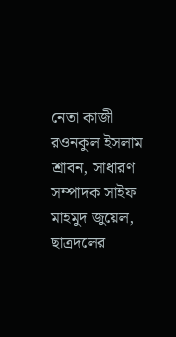নেতা কাজী রওনকুল ইসলাম শ্রাবন, সাধারণ সম্পাদক সাইফ মাহমুদ জুয়েল, ছাত্রদলের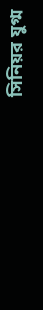সিনিয়র যুগ্ম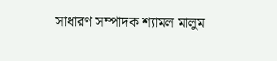সাধারণ সম্পাদক শ্যামল মালুম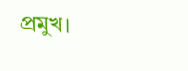প্রমুখ।